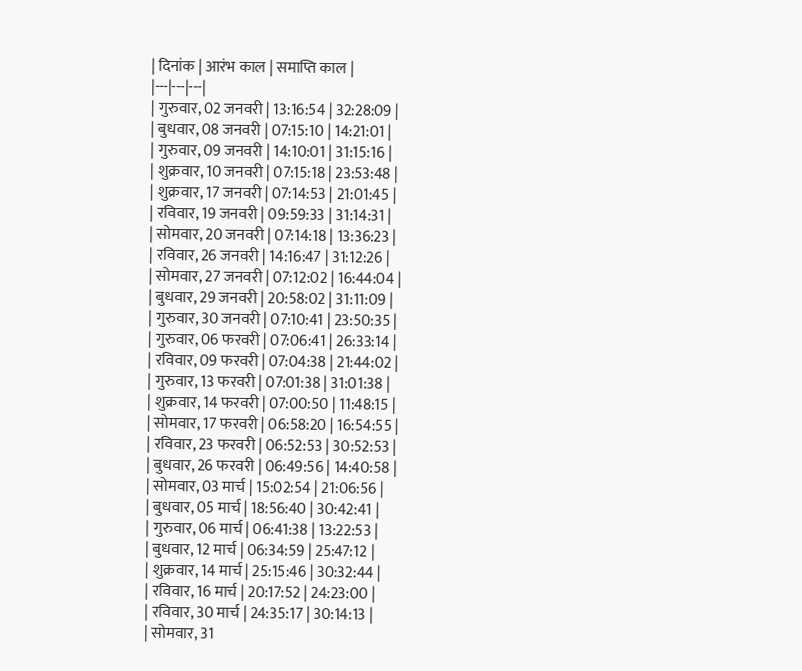| दिनांक | आरंभ काल | समाप्ति काल |
|---|---|---|
| गुरुवार, 02 जनवरी | 13:16:54 | 32:28:09 |
| बुधवार, 08 जनवरी | 07:15:10 | 14:21:01 |
| गुरुवार, 09 जनवरी | 14:10:01 | 31:15:16 |
| शुक्रवार, 10 जनवरी | 07:15:18 | 23:53:48 |
| शुक्रवार, 17 जनवरी | 07:14:53 | 21:01:45 |
| रविवार, 19 जनवरी | 09:59:33 | 31:14:31 |
| सोमवार, 20 जनवरी | 07:14:18 | 13:36:23 |
| रविवार, 26 जनवरी | 14:16:47 | 31:12:26 |
| सोमवार, 27 जनवरी | 07:12:02 | 16:44:04 |
| बुधवार, 29 जनवरी | 20:58:02 | 31:11:09 |
| गुरुवार, 30 जनवरी | 07:10:41 | 23:50:35 |
| गुरुवार, 06 फरवरी | 07:06:41 | 26:33:14 |
| रविवार, 09 फरवरी | 07:04:38 | 21:44:02 |
| गुरुवार, 13 फरवरी | 07:01:38 | 31:01:38 |
| शुक्रवार, 14 फरवरी | 07:00:50 | 11:48:15 |
| सोमवार, 17 फरवरी | 06:58:20 | 16:54:55 |
| रविवार, 23 फरवरी | 06:52:53 | 30:52:53 |
| बुधवार, 26 फरवरी | 06:49:56 | 14:40:58 |
| सोमवार, 03 मार्च | 15:02:54 | 21:06:56 |
| बुधवार, 05 मार्च | 18:56:40 | 30:42:41 |
| गुरुवार, 06 मार्च | 06:41:38 | 13:22:53 |
| बुधवार, 12 मार्च | 06:34:59 | 25:47:12 |
| शुक्रवार, 14 मार्च | 25:15:46 | 30:32:44 |
| रविवार, 16 मार्च | 20:17:52 | 24:23:00 |
| रविवार, 30 मार्च | 24:35:17 | 30:14:13 |
| सोमवार, 31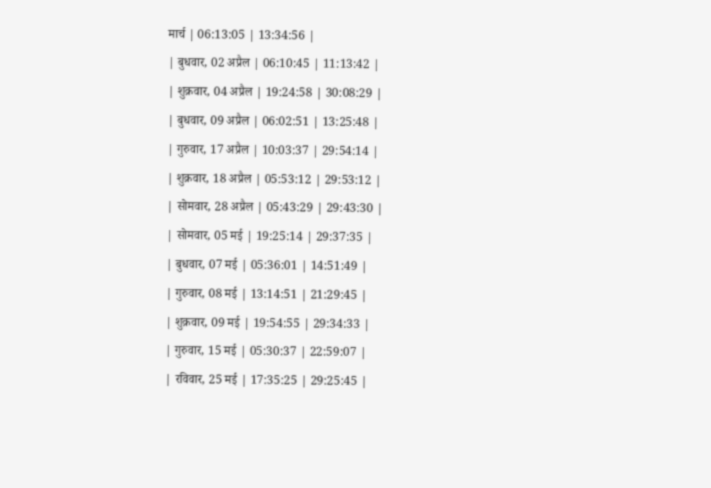मार्च | 06:13:05 | 13:34:56 |
| बुधवार, 02 अप्रैल | 06:10:45 | 11:13:42 |
| शुक्रवार, 04 अप्रैल | 19:24:58 | 30:08:29 |
| बुधवार, 09 अप्रैल | 06:02:51 | 13:25:48 |
| गुरुवार, 17 अप्रैल | 10:03:37 | 29:54:14 |
| शुक्रवार, 18 अप्रैल | 05:53:12 | 29:53:12 |
| सोमवार, 28 अप्रैल | 05:43:29 | 29:43:30 |
| सोमवार, 05 मई | 19:25:14 | 29:37:35 |
| बुधवार, 07 मई | 05:36:01 | 14:51:49 |
| गुरुवार, 08 मई | 13:14:51 | 21:29:45 |
| शुक्रवार, 09 मई | 19:54:55 | 29:34:33 |
| गुरुवार, 15 मई | 05:30:37 | 22:59:07 |
| रविवार, 25 मई | 17:35:25 | 29:25:45 |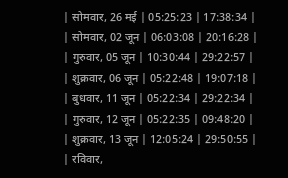| सोमवार, 26 मई | 05:25:23 | 17:38:34 |
| सोमवार, 02 जून | 06:03:08 | 20:16:28 |
| गुरुवार, 05 जून | 10:30:44 | 29:22:57 |
| शुक्रवार, 06 जून | 05:22:48 | 19:07:18 |
| बुधवार, 11 जून | 05:22:34 | 29:22:34 |
| गुरुवार, 12 जून | 05:22:35 | 09:48:20 |
| शुक्रवार, 13 जून | 12:05:24 | 29:50:55 |
| रविवार,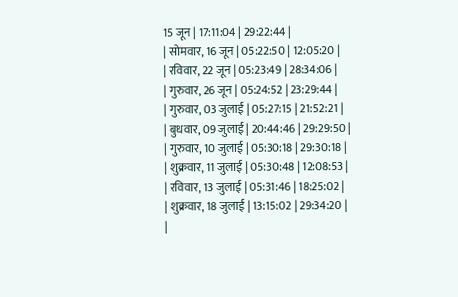15 जून | 17:11:04 | 29:22:44 |
| सोमवार, 16 जून | 05:22:50 | 12:05:20 |
| रविवार, 22 जून | 05:23:49 | 28:34:06 |
| गुरुवार, 26 जून | 05:24:52 | 23:29:44 |
| गुरुवार, 03 जुलाई | 05:27:15 | 21:52:21 |
| बुधवार, 09 जुलाई | 20:44:46 | 29:29:50 |
| गुरुवार, 10 जुलाई | 05:30:18 | 29:30:18 |
| शुक्रवार, 11 जुलाई | 05:30:48 | 12:08:53 |
| रविवार, 13 जुलाई | 05:31:46 | 18:25:02 |
| शुक्रवार, 18 जुलाई | 13:15:02 | 29:34:20 |
|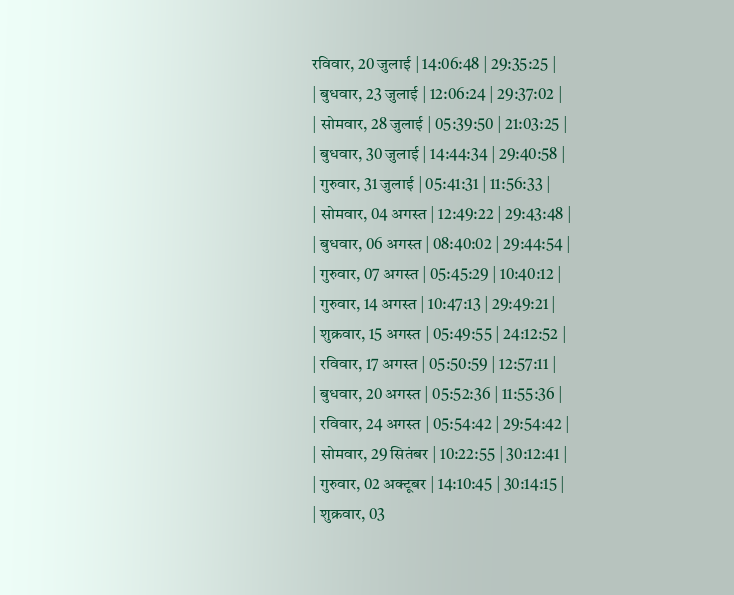रविवार, 20 जुलाई | 14:06:48 | 29:35:25 |
| बुधवार, 23 जुलाई | 12:06:24 | 29:37:02 |
| सोमवार, 28 जुलाई | 05:39:50 | 21:03:25 |
| बुधवार, 30 जुलाई | 14:44:34 | 29:40:58 |
| गुरुवार, 31 जुलाई | 05:41:31 | 11:56:33 |
| सोमवार, 04 अगस्त | 12:49:22 | 29:43:48 |
| बुधवार, 06 अगस्त | 08:40:02 | 29:44:54 |
| गुरुवार, 07 अगस्त | 05:45:29 | 10:40:12 |
| गुरुवार, 14 अगस्त | 10:47:13 | 29:49:21 |
| शुक्रवार, 15 अगस्त | 05:49:55 | 24:12:52 |
| रविवार, 17 अगस्त | 05:50:59 | 12:57:11 |
| बुधवार, 20 अगस्त | 05:52:36 | 11:55:36 |
| रविवार, 24 अगस्त | 05:54:42 | 29:54:42 |
| सोमवार, 29 सितंबर | 10:22:55 | 30:12:41 |
| गुरुवार, 02 अक्टूबर | 14:10:45 | 30:14:15 |
| शुक्रवार, 03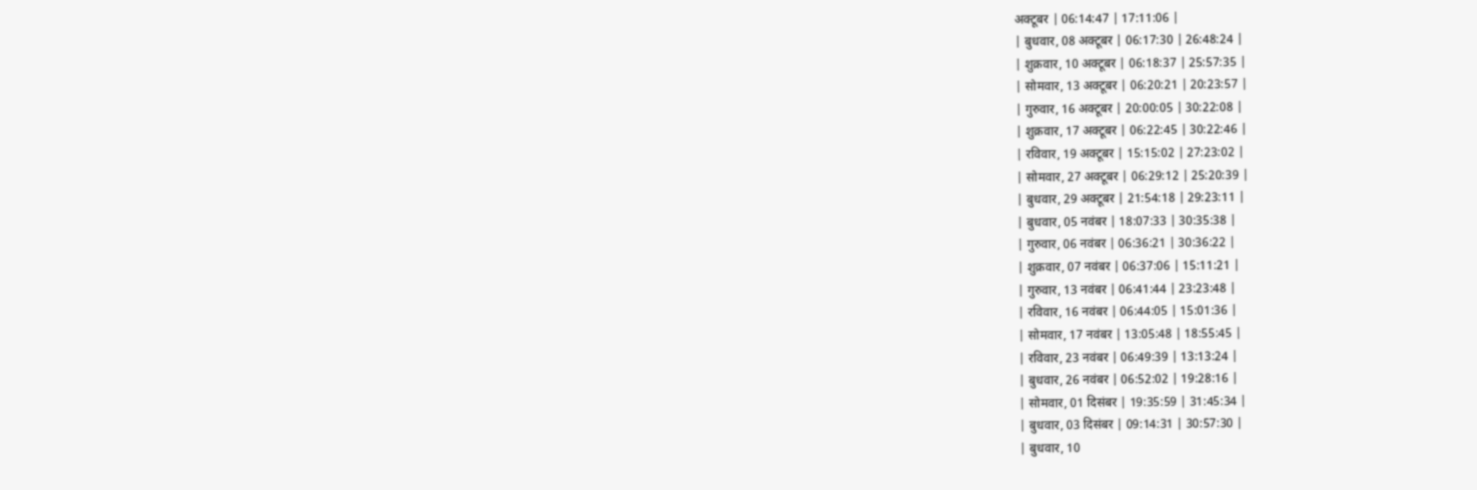अक्टूबर | 06:14:47 | 17:11:06 |
| बुधवार, 08 अक्टूबर | 06:17:30 | 26:48:24 |
| शुक्रवार, 10 अक्टूबर | 06:18:37 | 25:57:35 |
| सोमवार, 13 अक्टूबर | 06:20:21 | 20:23:57 |
| गुरुवार, 16 अक्टूबर | 20:00:05 | 30:22:08 |
| शुक्रवार, 17 अक्टूबर | 06:22:45 | 30:22:46 |
| रविवार, 19 अक्टूबर | 15:15:02 | 27:23:02 |
| सोमवार, 27 अक्टूबर | 06:29:12 | 25:20:39 |
| बुधवार, 29 अक्टूबर | 21:54:18 | 29:23:11 |
| बुधवार, 05 नवंबर | 18:07:33 | 30:35:38 |
| गुरुवार, 06 नवंबर | 06:36:21 | 30:36:22 |
| शुक्रवार, 07 नवंबर | 06:37:06 | 15:11:21 |
| गुरुवार, 13 नवंबर | 06:41:44 | 23:23:48 |
| रविवार, 16 नवंबर | 06:44:05 | 15:01:36 |
| सोमवार, 17 नवंबर | 13:05:48 | 18:55:45 |
| रविवार, 23 नवंबर | 06:49:39 | 13:13:24 |
| बुधवार, 26 नवंबर | 06:52:02 | 19:28:16 |
| सोमवार, 01 दिसंबर | 19:35:59 | 31:45:34 |
| बुधवार, 03 दिसंबर | 09:14:31 | 30:57:30 |
| बुधवार, 10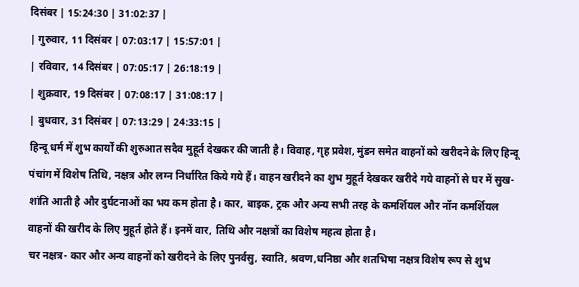दिसंबर | 15:24:30 | 31:02:37 |
| गुरुवार, 11 दिसंबर | 07:03:17 | 15:57:01 |
| रविवार, 14 दिसंबर | 07:05:17 | 26:18:19 |
| शुक्रवार, 19 दिसंबर | 07:08:17 | 31:08:17 |
| बुधवार, 31 दिसंबर | 07:13:29 | 24:33:15 |
हिन्दू धर्म में शुभ कार्यों की शुरुआत सदैव मुहूर्त देखकर की जाती है। विवाह, गृह प्रवेश, मुंडन समेत वाहनों को खरीदने के लिए हिन्दू पंचांग में विशेष तिथि, नक्षत्र और लग्न निर्धारित किये गये हैं। वाहन खरीदने का शुभ मुहूर्त देखकर खरीदे गये वाहनों से घर में सुख-शांति आती है और दुर्घटनाओं का भय कम होता है। कार, बाइक, ट्रक और अन्य सभी तरह के कमर्शियल और नॉन कमर्शियल वाहनों की खरीद के लिए मुहूर्त होते हैं। इनमें वार, तिथि और नक्षत्रों का विशेष महत्व होता है।
चर नक्षत्र- कार और अन्य वाहनों को खरीदने के लिए पुनर्वसु, स्वाति, श्रवण,धनिष्ठा और शतभिषा नक्षत्र विशेष रूप से शुभ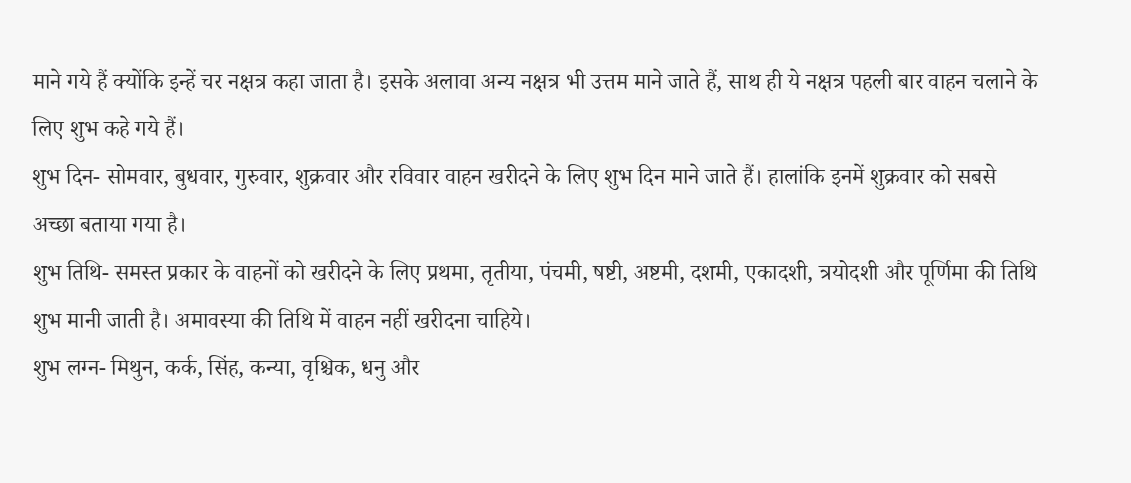माने गये हैं क्योंकि इन्हें चर नक्षत्र कहा जाता है। इसके अलावा अन्य नक्षत्र भी उत्तम माने जाते हैं, साथ ही ये नक्षत्र पहली बार वाहन चलाने के लिए शुभ कहे गये हैं।
शुभ दिन- सोमवार, बुधवार, गुरुवार, शुक्रवार और रविवार वाहन खरीदने के लिए शुभ दिन माने जाते हैं। हालांकि इनमें शुक्रवार को सबसे अच्छा बताया गया है।
शुभ तिथि- समस्त प्रकार के वाहनों को खरीदने के लिए प्रथमा, तृतीया, पंचमी, षष्टी, अष्टमी, दशमी, एकादशी, त्रयोदशी और पूर्णिमा की तिथि शुभ मानी जाती है। अमावस्या की तिथि में वाहन नहीं खरीदना चाहिये।
शुभ लग्न- मिथुन, कर्क, सिंह, कन्या, वृश्चिक, धनु और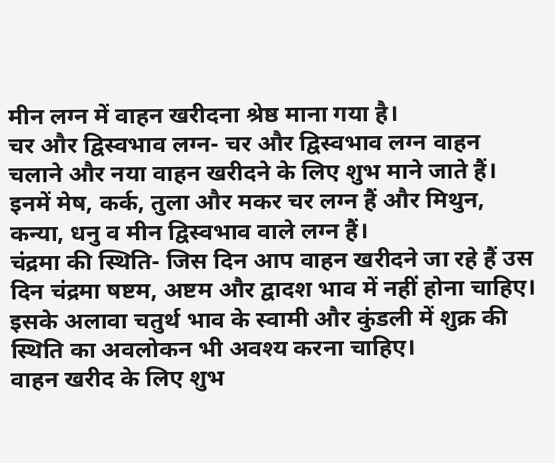मीन लग्न में वाहन खरीदना श्रेष्ठ माना गया है।
चर और द्विस्वभाव लग्न- चर और द्विस्वभाव लग्न वाहन चलाने और नया वाहन खरीदने के लिए शुभ माने जाते हैं। इनमें मेष, कर्क, तुला और मकर चर लग्न हैं और मिथुन, कन्या, धनु व मीन द्विस्वभाव वाले लग्न हैं।
चंद्रमा की स्थिति- जिस दिन आप वाहन खरीदने जा रहे हैं उस दिन चंद्रमा षष्टम, अष्टम और द्वादश भाव में नहीं होना चाहिए। इसके अलावा चतुर्थ भाव के स्वामी और कुंडली में शुक्र की स्थिति का अवलोकन भी अवश्य करना चाहिए।
वाहन खरीद के लिए शुभ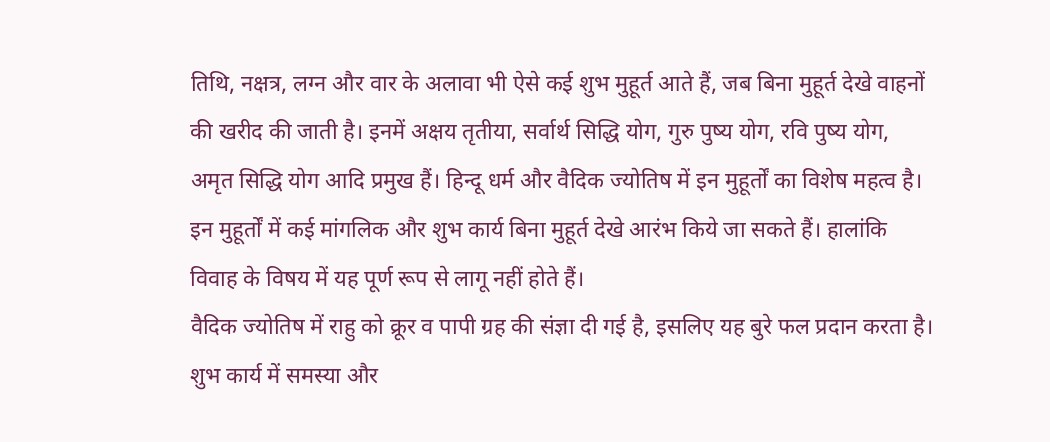तिथि, नक्षत्र, लग्न और वार के अलावा भी ऐसे कई शुभ मुहूर्त आते हैं, जब बिना मुहूर्त देखे वाहनों की खरीद की जाती है। इनमें अक्षय तृतीया, सर्वार्थ सिद्धि योग, गुरु पुष्य योग, रवि पुष्य योग, अमृत सिद्धि योग आदि प्रमुख हैं। हिन्दू धर्म और वैदिक ज्योतिष में इन मुहूर्तों का विशेष महत्व है। इन मुहूर्तों में कई मांगलिक और शुभ कार्य बिना मुहूर्त देखे आरंभ किये जा सकते हैं। हालांकि विवाह के विषय में यह पूर्ण रूप से लागू नहीं होते हैं।
वैदिक ज्योतिष में राहु को क्रूर व पापी ग्रह की संज्ञा दी गई है, इसलिए यह बुरे फल प्रदान करता है। शुभ कार्य में समस्या और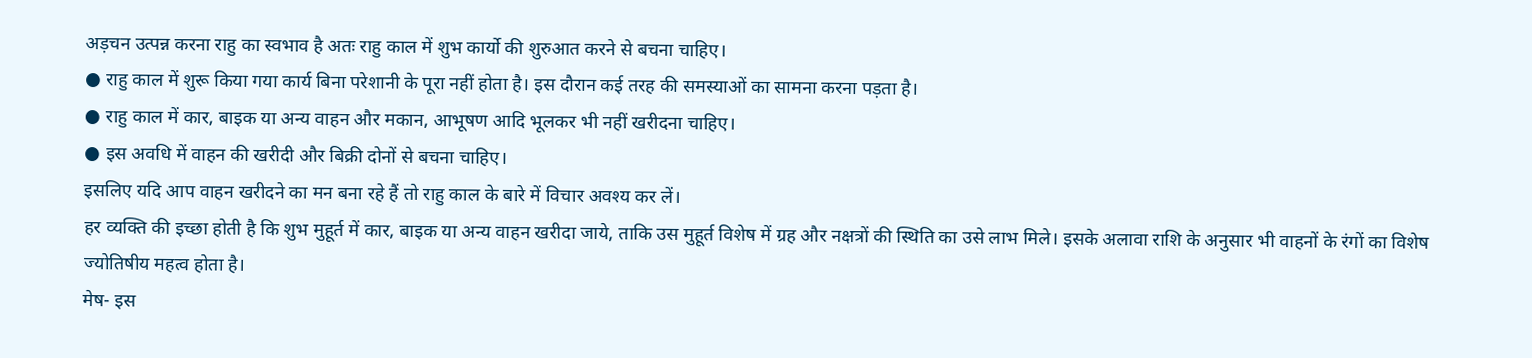अड़चन उत्पन्न करना राहु का स्वभाव है अतः राहु काल में शुभ कार्यो की शुरुआत करने से बचना चाहिए।
● राहु काल में शुरू किया गया कार्य बिना परेशानी के पूरा नहीं होता है। इस दौरान कई तरह की समस्याओं का सामना करना पड़ता है।
● राहु काल में कार, बाइक या अन्य वाहन और मकान, आभूषण आदि भूलकर भी नहीं खरीदना चाहिए।
● इस अवधि में वाहन की खरीदी और बिक्री दोनों से बचना चाहिए।
इसलिए यदि आप वाहन खरीदने का मन बना रहे हैं तो राहु काल के बारे में विचार अवश्य कर लें।
हर व्यक्ति की इच्छा होती है कि शुभ मुहूर्त में कार, बाइक या अन्य वाहन खरीदा जाये, ताकि उस मुहूर्त विशेष में ग्रह और नक्षत्रों की स्थिति का उसे लाभ मिले। इसके अलावा राशि के अनुसार भी वाहनों के रंगों का विशेष ज्योतिषीय महत्व होता है।
मेष- इस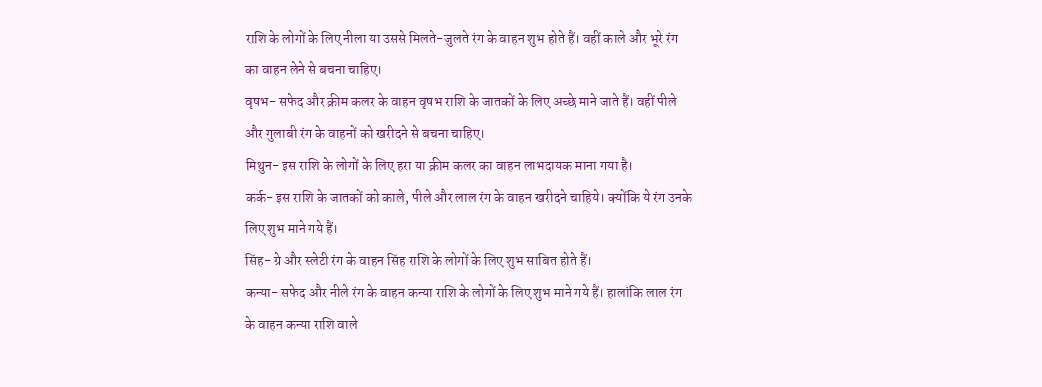राशि के लोगों के लिए नीला या उससे मिलते-जुलते रंग के वाहन शुभ होते हैं। वहीं काले और भूरे रंग का वाहन लेने से बचना चाहिए।
वृषभ- सफेद और क्रीम कलर के वाहन वृषभ राशि के जातकों के लिए अच्छे माने जाते हैं। वहीं पीले और गुलाबी रंग के वाहनों को खरीदने से बचना चाहिए।
मिथुन- इस राशि के लोगों के लिए हरा या क्रीम कलर का वाहन लाभदायक माना गया है।
कर्क- इस राशि के जातकों को काले, पीले और लाल रंग के वाहन खरीदने चाहिये। क्योंकि ये रंग उनके लिए शुभ माने गये हैं।
सिंह- ग्रे और स्लेटी रंग के वाहन सिंह राशि के लोगों के लिए शुभ साबित होते हैं।
कन्या- सफेद और नीले रंग के वाहन कन्या राशि के लोगों के लिए शुभ माने गये हैं। हालांकि लाल रंग के वाहन कन्या राशि वाले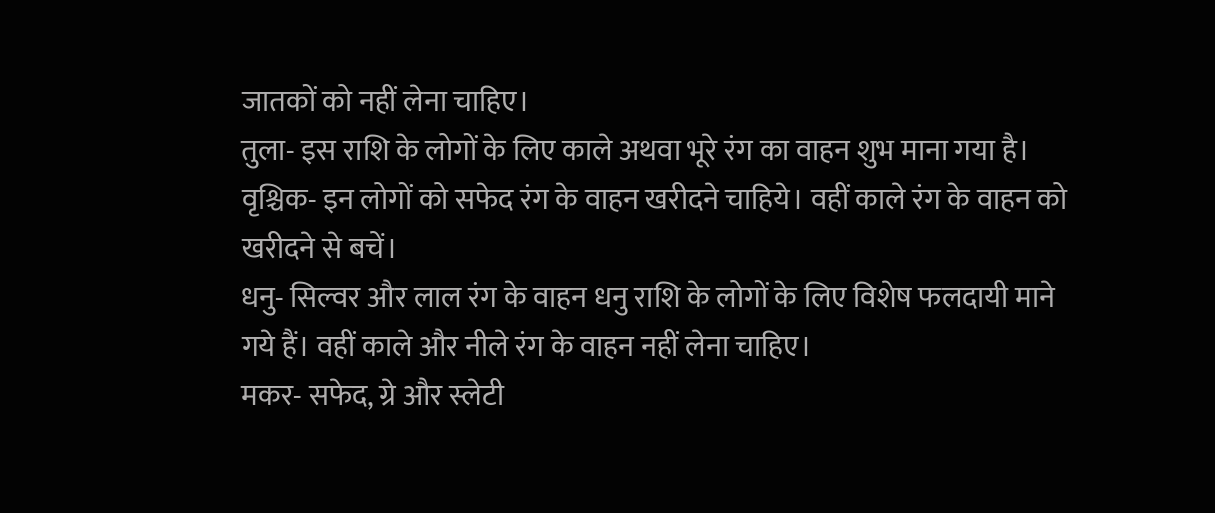जातकों को नहीं लेना चाहिए।
तुला- इस राशि के लोगों के लिए काले अथवा भूरे रंग का वाहन शुभ माना गया है।
वृश्चिक- इन लोगों को सफेद रंग के वाहन खरीदने चाहिये। वहीं काले रंग के वाहन को खरीदने से बचें।
धनु- सिल्वर और लाल रंग के वाहन धनु राशि के लोगों के लिए विशेष फलदायी माने गये हैं। वहीं काले और नीले रंग के वाहन नहीं लेना चाहिए।
मकर- सफेद, ग्रे और स्लेटी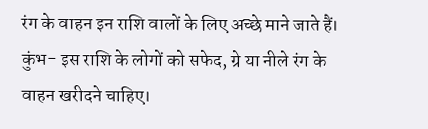रंग के वाहन इन राशि वालों के लिए अच्छे माने जाते हैं।
कुंभ- इस राशि के लोगों को सफेद, ग्रे या नीले रंग के वाहन खरीदने चाहिए।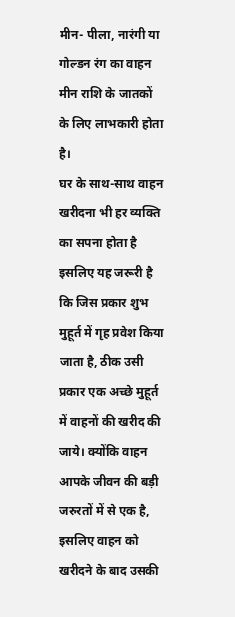मीन- पीला, नारंगी या गोल्डन रंग का वाहन मीन राशि के जातकों के लिए लाभकारी होता है।
घर के साथ-साथ वाहन खरीदना भी हर व्यक्ति का सपना होता है इसलिए यह जरूरी है कि जिस प्रकार शुभ मुहूर्त में गृह प्रवेश किया जाता है, ठीक उसी प्रकार एक अच्छे मुहूर्त में वाहनों की खरीद की जाये। क्योंकि वाहन आपके जीवन की बड़ी जरुरतों में से एक है, इसलिए वाहन को खरीदने के बाद उसकी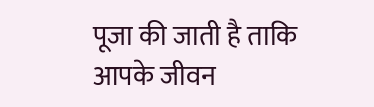पूजा की जाती है ताकि आपके जीवन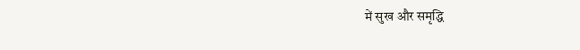में सुख और समृद्धि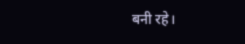बनी रहे।